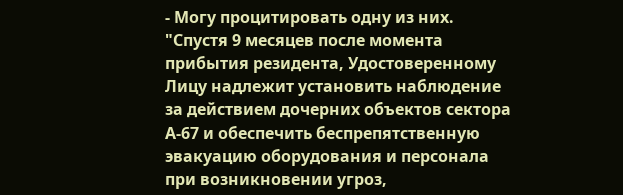- Могу процитировать одну из них. "Спустя 9 месяцев после момента прибытия резидента, Удостоверенному Лицу надлежит установить наблюдение за действием дочерних объектов сектора А-67 и обеспечить беспрепятственную эвакуацию оборудования и персонала при возникновении угроз,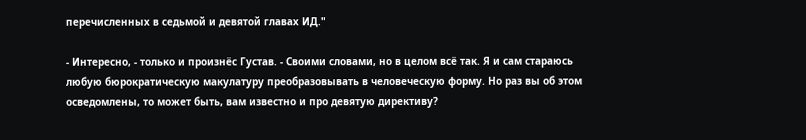перечисленных в седьмой и девятой главах ИД."

- Интересно, - только и произнёс Густав. - Своими словами, но в целом всё так. Я и сам стараюсь любую бюрократическую макулатуру преобразовывать в человеческую форму. Но раз вы об этом осведомлены, то может быть, вам известно и про девятую директиву?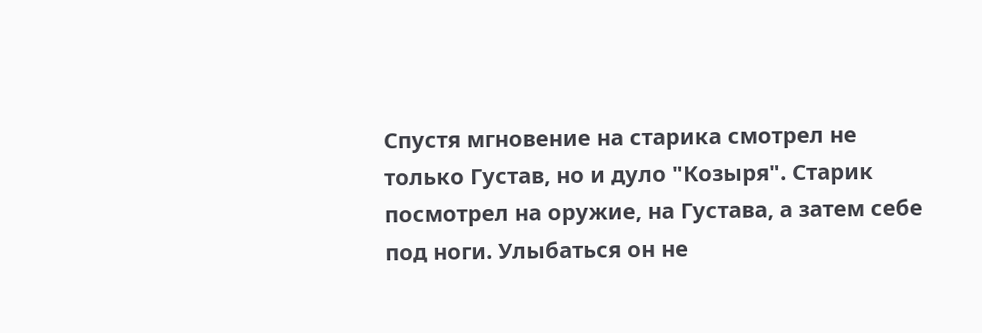Спустя мгновение на старика смотрел не только Густав, но и дуло "Козыря". Старик посмотрел на оружие, на Густава, а затем себе под ноги. Улыбаться он не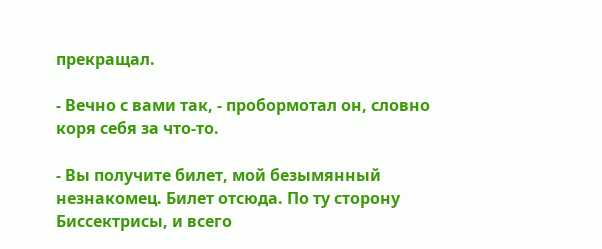прекращал.

- Вечно с вами так, - пробормотал он, словно коря себя за что-то.

- Вы получите билет, мой безымянный незнакомец. Билет отсюда. По ту сторону Биссектрисы, и всего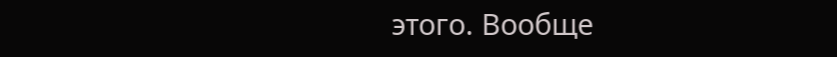этого. Вообще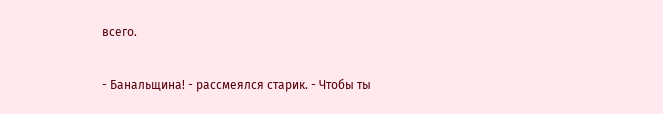всего.

- Банальщина! - рассмеялся старик. - Чтобы ты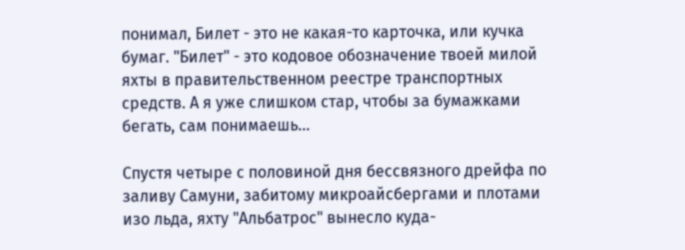понимал, Билет - это не какая-то карточка, или кучка бумаг. "Билет" - это кодовое обозначение твоей милой яхты в правительственном реестре транспортных средств. А я уже слишком стар, чтобы за бумажками бегать, сам понимаешь...

Спустя четыре с половиной дня бессвязного дрейфа по заливу Самуни, забитому микроайсбергами и плотами изо льда, яхту "Альбатрос" вынесло куда-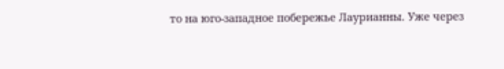то на юго-западное побережье Лаурианны. Уже через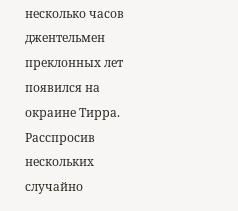несколько часов джентельмен преклонных лет появился на окраине Тирра. Расспросив нескольких случайно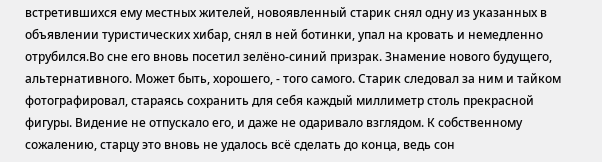встретившихся ему местных жителей, новоявленный старик снял одну из указанных в объявлении туристических хибар, снял в ней ботинки, упал на кровать и немедленно отрубился.Во сне его вновь посетил зелёно-синий призрак. Знамение нового будущего, альтернативного. Может быть, хорошего, - того самого. Старик следовал за ним и тайком фотографировал, стараясь сохранить для себя каждый миллиметр столь прекрасной фигуры. Видение не отпускало его, и даже не одаривало взглядом. К собственному сожалению, старцу это вновь не удалось всё сделать до конца, ведь сон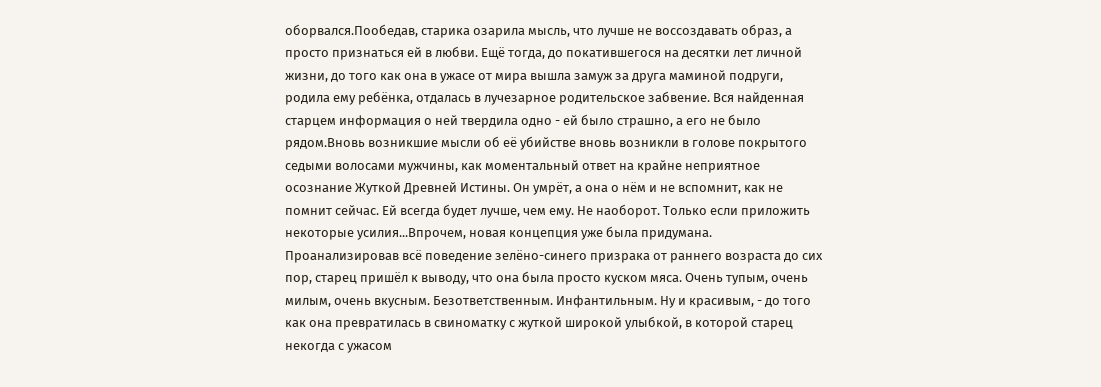оборвался.Пообедав, старика озарила мысль, что лучше не воссоздавать образ, а просто признаться ей в любви. Ещё тогда, до покатившегося на десятки лет личной жизни, до того как она в ужасе от мира вышла замуж за друга маминой подруги, родила ему ребёнка, отдалась в лучезарное родительское забвение. Вся найденная старцем информация о ней твердила одно - ей было страшно, а его не было рядом.Вновь возникшие мысли об её убийстве вновь возникли в голове покрытого седыми волосами мужчины, как моментальный ответ на крайне неприятное осознание Жуткой Древней Истины. Он умрёт, а она о нём и не вспомнит, как не помнит сейчас. Ей всегда будет лучше, чем ему. Не наоборот. Только если приложить некоторые усилия...Впрочем, новая концепция уже была придумана. Проанализировав всё поведение зелёно-синего призрака от раннего возраста до сих пор, старец пришёл к выводу, что она была просто куском мяса. Очень тупым, очень милым, очень вкусным. Безответственным. Инфантильным. Ну и красивым, - до того как она превратилась в свиноматку с жуткой широкой улыбкой, в которой старец некогда с ужасом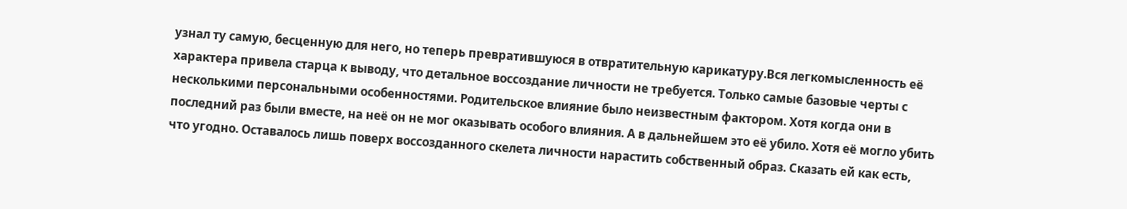узнал ту самую, бесценную для него, но теперь превратившуюся в отвратительную карикатуру.Вся легкомысленность её характера привела старца к выводу, что детальное воссоздание личности не требуется. Только самые базовые черты с несколькими персональными особенностями. Родительское влияние было неизвестным фактором. Хотя когда они в последний раз были вместе, на неё он не мог оказывать особого влияния. А в дальнейшем это её убило. Хотя её могло убить что угодно. Оставалось лишь поверх воссозданного скелета личности нарастить собственный образ. Сказать ей как есть,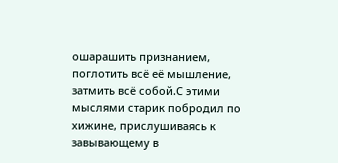ошарашить признанием, поглотить всё её мышление, затмить всё собой.С этими мыслями старик побродил по хижине, прислушиваясь к завывающему в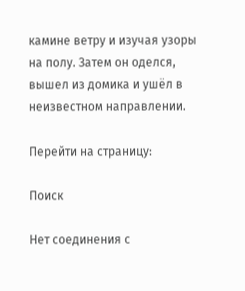камине ветру и изучая узоры на полу. Затем он оделся, вышел из домика и ушёл в неизвестном направлении.

Перейти на страницу:

Поиск

Нет соединения с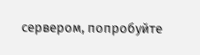сервером, попробуйте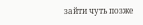зайти чуть позже